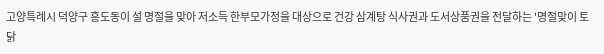고양특례시 덕양구 흥도동이 설 명절을 맞아 저소득 한부모가정을 대상으로 건강 삼계탕 식사권과 도서상품권을 전달하는 '명절맞이 토닭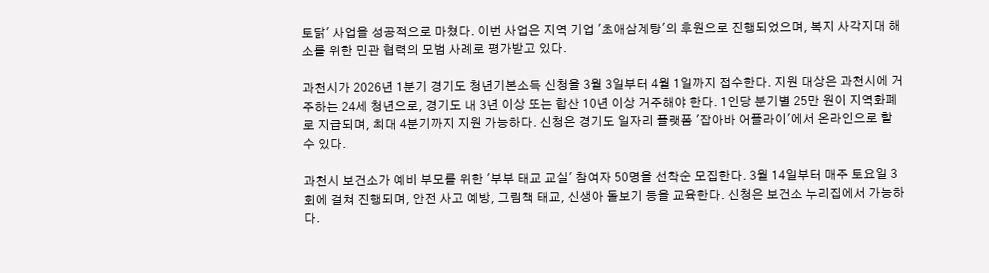토닭' 사업을 성공적으로 마쳤다. 이번 사업은 지역 기업 '초애삼계탕'의 후원으로 진행되었으며, 복지 사각지대 해소를 위한 민관 협력의 모범 사례로 평가받고 있다.

과천시가 2026년 1분기 경기도 청년기본소득 신청을 3월 3일부터 4월 1일까지 접수한다. 지원 대상은 과천시에 거주하는 24세 청년으로, 경기도 내 3년 이상 또는 합산 10년 이상 거주해야 한다. 1인당 분기별 25만 원이 지역화폐로 지급되며, 최대 4분기까지 지원 가능하다. 신청은 경기도 일자리 플랫폼 '잡아바 어플라이'에서 온라인으로 할 수 있다.

과천시 보건소가 예비 부모를 위한 '부부 태교 교실' 참여자 50명을 선착순 모집한다. 3월 14일부터 매주 토요일 3회에 걸쳐 진행되며, 안전 사고 예방, 그림책 태교, 신생아 돌보기 등을 교육한다. 신청은 보건소 누리집에서 가능하다.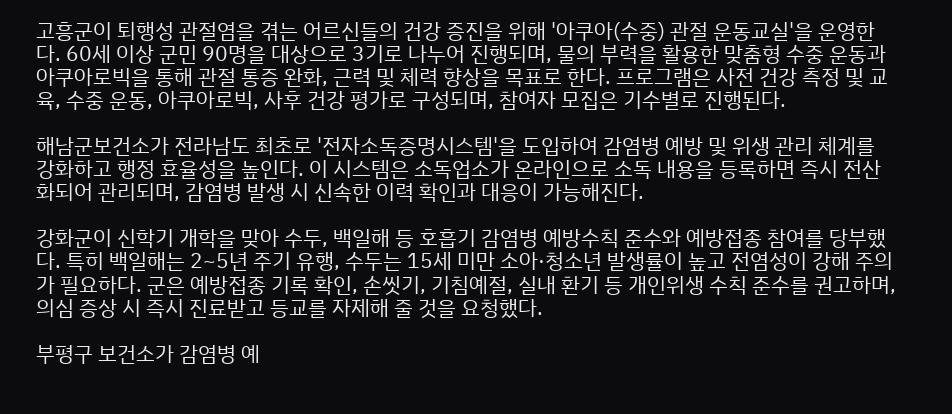고흥군이 퇴행성 관절염을 겪는 어르신들의 건강 증진을 위해 '아쿠아(수중) 관절 운동교실'을 운영한다. 60세 이상 군민 90명을 대상으로 3기로 나누어 진행되며, 물의 부력을 활용한 맞춤형 수중 운동과 아쿠아로빅을 통해 관절 통증 완화, 근력 및 체력 향상을 목표로 한다. 프로그램은 사전 건강 측정 및 교육, 수중 운동, 아쿠아로빅, 사후 건강 평가로 구성되며, 참여자 모집은 기수별로 진행된다.

해남군보건소가 전라남도 최초로 '전자소독증명시스템'을 도입하여 감염병 예방 및 위생 관리 체계를 강화하고 행정 효율성을 높인다. 이 시스템은 소독업소가 온라인으로 소독 내용을 등록하면 즉시 전산화되어 관리되며, 감염병 발생 시 신속한 이력 확인과 대응이 가능해진다.

강화군이 신학기 개학을 맞아 수두, 백일해 등 호흡기 감염병 예방수칙 준수와 예방접종 참여를 당부했다. 특히 백일해는 2~5년 주기 유행, 수두는 15세 미만 소아·청소년 발생률이 높고 전염성이 강해 주의가 필요하다. 군은 예방접종 기록 확인, 손씻기, 기침예절, 실내 환기 등 개인위생 수칙 준수를 권고하며, 의심 증상 시 즉시 진료받고 등교를 자제해 줄 것을 요청했다.

부평구 보건소가 감염병 예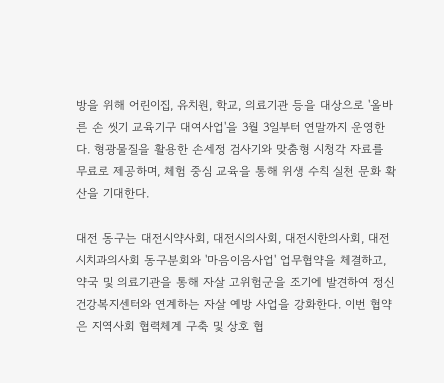방을 위해 어린이집, 유치원, 학교, 의료기관 등을 대상으로 '올바른 손 씻기 교육기구 대여사업'을 3월 3일부터 연말까지 운영한다. 형광물질을 활용한 손세정 검사기와 맞춤형 시청각 자료를 무료로 제공하며, 체험 중심 교육을 통해 위생 수칙 실천 문화 확산을 기대한다.

대전 동구는 대전시약사회, 대전시의사회, 대전시한의사회, 대전시치과의사회 동구분회와 '마음이음사업' 업무협약을 체결하고, 약국 및 의료기관을 통해 자살 고위험군을 조기에 발견하여 정신건강복지센터와 연계하는 자살 예방 사업을 강화한다. 이번 협약은 지역사회 협력체계 구축 및 상호 협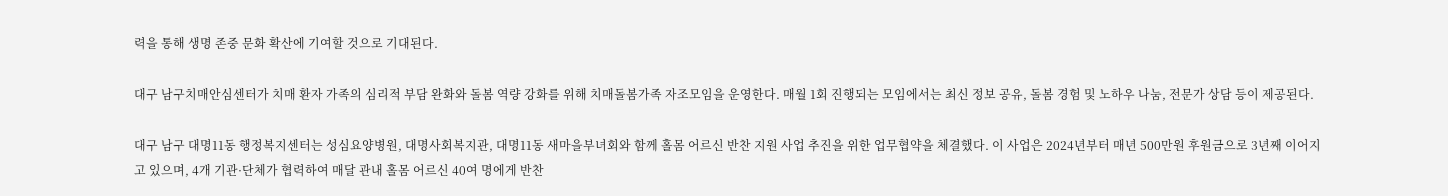력을 통해 생명 존중 문화 확산에 기여할 것으로 기대된다.

대구 남구치매안심센터가 치매 환자 가족의 심리적 부담 완화와 돌봄 역량 강화를 위해 치매돌봄가족 자조모임을 운영한다. 매월 1회 진행되는 모임에서는 최신 정보 공유, 돌봄 경험 및 노하우 나눔, 전문가 상담 등이 제공된다.

대구 남구 대명11동 행정복지센터는 성심요양병원, 대명사회복지관, 대명11동 새마을부녀회와 함께 홀몸 어르신 반찬 지원 사업 추진을 위한 업무협약을 체결했다. 이 사업은 2024년부터 매년 500만원 후원금으로 3년째 이어지고 있으며, 4개 기관·단체가 협력하여 매달 관내 홀몸 어르신 40여 명에게 반찬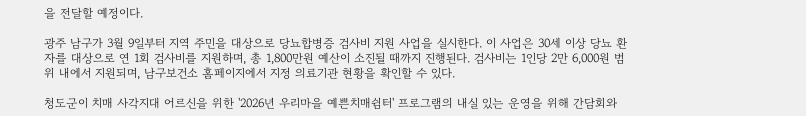을 전달할 예정이다.

광주 남구가 3월 9일부터 지역 주민을 대상으로 당뇨합병증 검사비 지원 사업을 실시한다. 이 사업은 30세 이상 당뇨 환자를 대상으로 연 1회 검사비를 지원하며, 총 1,800만원 예산이 소진될 때까지 진행된다. 검사비는 1인당 2만 6,000원 범위 내에서 지원되며, 남구보건소 홈페이지에서 지정 의료기관 현황을 확인할 수 있다.

청도군이 치매 사각지대 어르신을 위한 '2026년 우리마을 예쁜치매쉼터' 프로그램의 내실 있는 운영을 위해 간담회와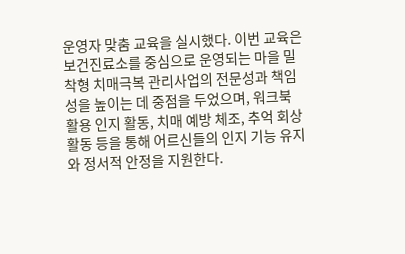운영자 맞춤 교육을 실시했다. 이번 교육은 보건진료소를 중심으로 운영되는 마을 밀착형 치매극복 관리사업의 전문성과 책임성을 높이는 데 중점을 두었으며, 워크북 활용 인지 활동, 치매 예방 체조, 추억 회상 활동 등을 통해 어르신들의 인지 기능 유지와 정서적 안정을 지원한다.